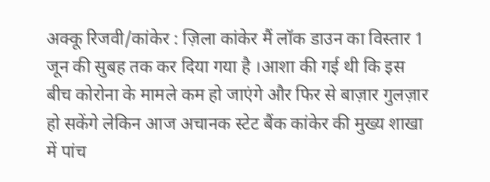अक्कू रिजवी/कांकेर : ज़िला कांकेर मैं लॉक डाउन का विस्तार 1 जून की सुबह तक कर दिया गया है ।आशा की गई थी कि इस बीच कोरोना के मामले कम हो जाएंगे और फिर से बाज़ार गुलज़ार हो सकेंगे लेकिन आज अचानक स्टेट बैंक कांकेर की मुख्य शाखा में पांच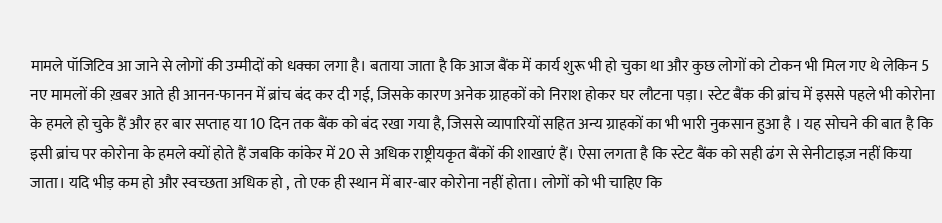मामले पॉजिटिव आ जाने से लोगों की उम्मीदों को धक्का लगा है। बताया जाता है कि आज बैंक में कार्य शुरू भी हो चुका था और कुछ लोगों को टोकन भी मिल गए थे लेकिन 5 नए मामलों की ख़बर आते ही आनन-फानन में ब्रांच बंद कर दी गई, जिसके कारण अनेक ग्राहकों को निराश होकर घर लौटना पड़ा। स्टेट बैंक की ब्रांच में इससे पहले भी कोरोना के हमले हो चुके हैं और हर बार सप्ताह या 10 दिन तक बैंक को बंद रखा गया है, जिससे व्यापारियों सहित अन्य ग्राहकों का भी भारी नुकसान हुआ है । यह सोचने की बात है कि इसी ब्रांच पर कोरोना के हमले क्यों होते हैं जबकि कांकेर में 20 से अधिक राष्ट्रीयकृत बैंकों की शाखाएं हैं। ऐसा लगता है कि स्टेट बैंक को सही ढंग से सेनीटाइज़ नहीं किया जाता। यदि भीड़ कम हो और स्वच्छता अधिक हो , तो एक ही स्थान में बार-बार कोरोना नहीं होता। लोगों को भी चाहिए कि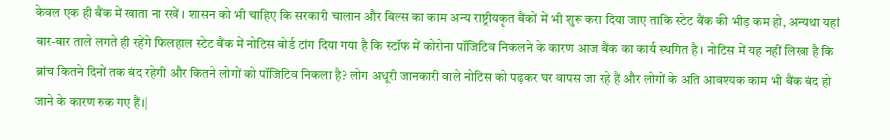केवल एक ही बैंक में खाता ना रखें । शासन को भी चाहिए कि सरकारी चालान और बिल्स का काम अन्य राष्ट्रीयकृत बैंकों में भी शुरू करा दिया जाए ताकि स्टेट बैंक की भीड़ कम हो, अन्यथा यहां बार-बार ताले लगते ही रहेंगे फिलहाल स्टेट बैंक में नोटिस बोर्ड टांग दिया गया है कि स्टॉफ में कोरोना पॉजिटिव निकलने के कारण आज बैंक का कार्य स्थगित है । नोटिस में यह नहीं लिखा है कि ब्रांच कितने दिनों तक बंद रहेगी और कितने लोगों को पॉजिटिव निकला है? लोग अधूरी जानकारी वाले नोटिस को पढ़कर घर वापस जा रहे हैं और लोगों के अति आवश्यक काम भी बैंक बंद हो जाने के कारण रुक गए हैं।|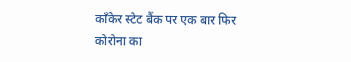काँकेर स्टेट बैंक पर एक बार फिर कोरोना का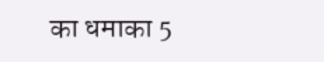का धमाका 5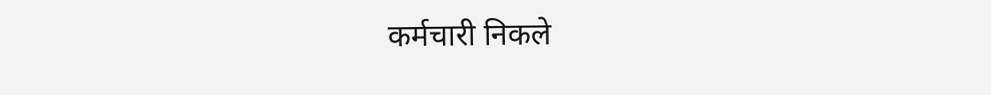कर्मचारी निकले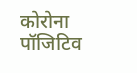कोरोना पॉजिटिव